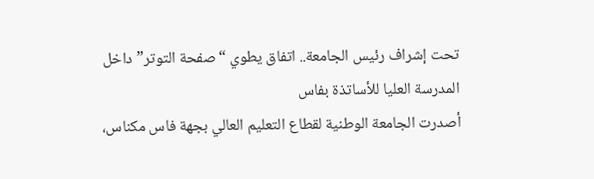تحت إشراف رئيس الجامعة.. اتفاق يطوي “صفحة التوتر” داخل المدرسة العليا للأساتذة بفاس
أصدرت الجامعة الوطنية لقطاع التعليم العالي بجهة فاس مكناس،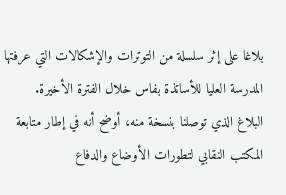بلاغا على إثر سلسلة من التوترات والإشكالات التي عرفتها المدرسة العليا للأساتذة بفاس خلال الفترة الأخيرة.
البلاغ الذي توصلنا بنسخة منه، أوضح أنه في إطار متابعة المكتب النقابي لتطورات الأوضاع والدفاع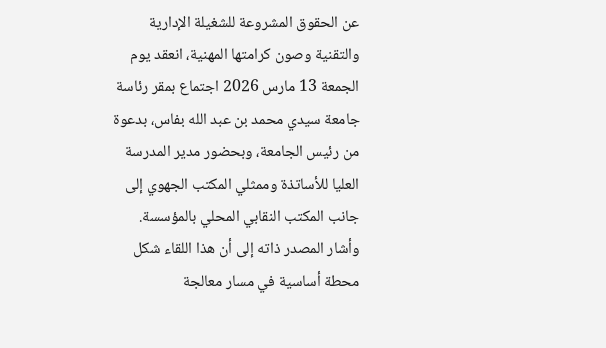عن الحقوق المشروعة للشغيلة الإدارية والتقنية وصون كرامتها المهنية، انعقد يوم الجمعة 13 مارس 2026 اجتماع بمقر رئاسة جامعة سيدي محمد بن عبد الله بفاس، بدعوة من رئيس الجامعة، وبحضور مدير المدرسة العليا للأساتذة وممثلي المكتب الجهوي إلى جانب المكتب النقابي المحلي بالمؤسسة.
وأشار المصدر ذاته إلى أن هذا اللقاء شكل محطة أساسية في مسار معالجة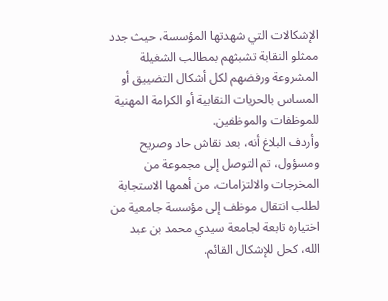الإشكالات التي شهدتها المؤسسة، حيث جدد ممثلو النقابة تشبثهم بمطالب الشغيلة المشروعة ورفضهم لكل أشكال التضييق أو المساس بالحريات النقابية أو الكرامة المهنية للموظفات والموظفين.
وأردف البلاغ أنه، بعد نقاش حاد وصريح ومسؤول، تم التوصل إلى مجموعة من المخرجات والالتزامات، من أهمها الاستجابة لطلب انتقال موظف إلى مؤسسة جامعية من اختياره تابعة لجامعة سيدي محمد بن عبد الله، كحل للإشكال القائم.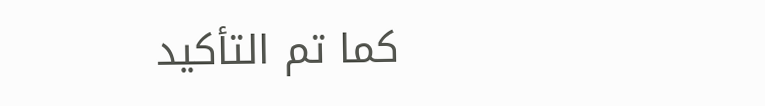كما تم التأكيد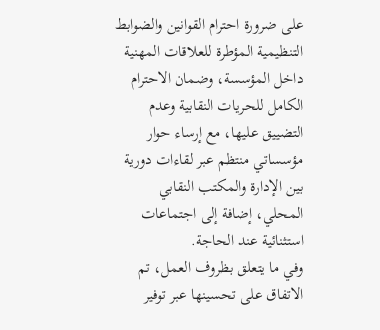على ضرورة احترام القوانين والضوابط التنظيمية المؤطرة للعلاقات المهنية داخل المؤسسة، وضمان الاحترام الكامل للحريات النقابية وعدم التضييق عليها، مع إرساء حوار مؤسساتي منتظم عبر لقاءات دورية بين الإدارة والمكتب النقابي المحلي، إضافة إلى اجتماعات استثنائية عند الحاجة.
وفي ما يتعلق بظروف العمل، تم الاتفاق على تحسينها عبر توفير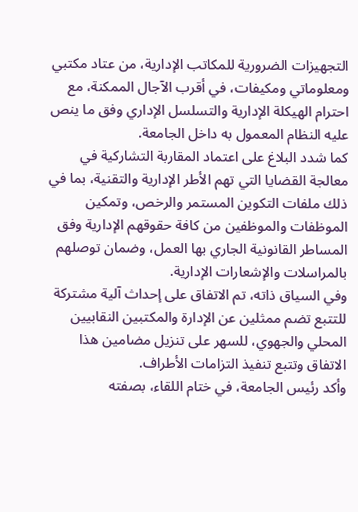التجهيزات الضرورية للمكاتب الإدارية، من عتاد مكتبي ومعلوماتي ومكيفات، في أقرب الآجال الممكنة، مع احترام الهيكلة الإدارية والتسلسل الإداري وفق ما ينص عليه النظام المعمول به داخل الجامعة.
كما شدد البلاغ على اعتماد المقاربة التشاركية في معالجة القضايا التي تهم الأطر الإدارية والتقنية، بما في ذلك ملفات التكوين المستمر والرخص، وتمكين الموظفات والموظفين من كافة حقوقهم الإدارية وفق المساطر القانونية الجاري بها العمل، وضمان توصلهم بالمراسلات والإشعارات الإدارية.
وفي السياق ذاته، تم الاتفاق على إحداث آلية مشتركة للتتبع تضم ممثلين عن الإدارة والمكتبين النقابيين المحلي والجهوي، للسهر على تنزيل مضامين هذا الاتفاق وتتبع تنفيذ التزامات الأطراف.
وأكد رئيس الجامعة، في ختام اللقاء، بصفته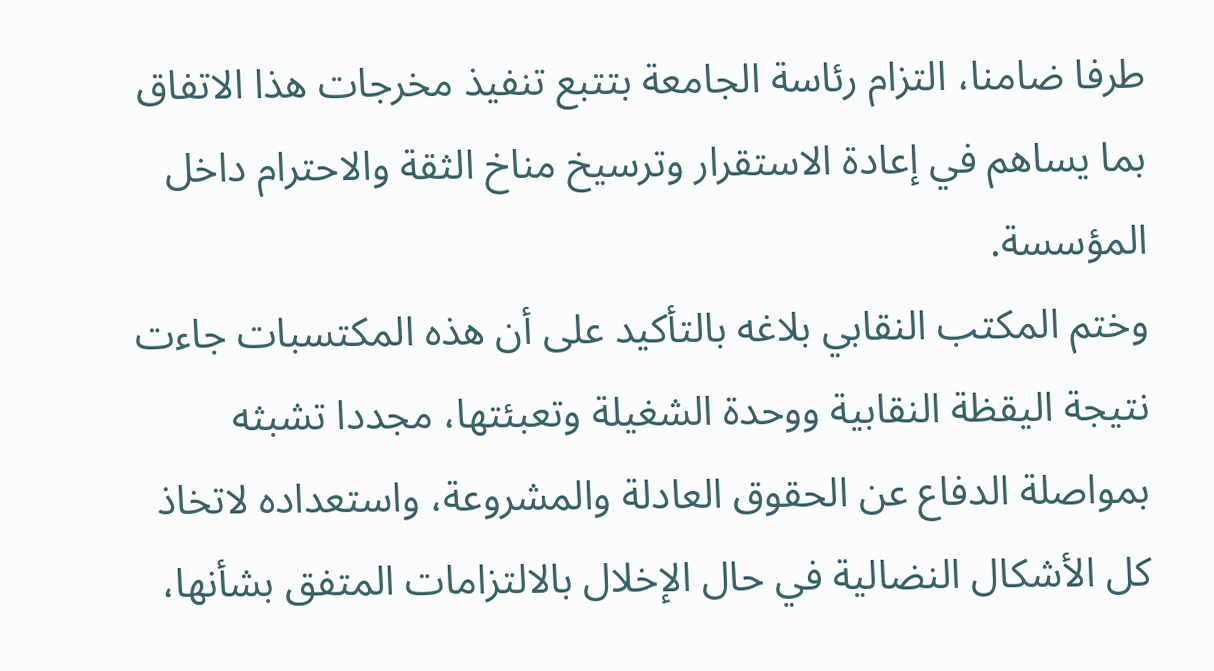طرفا ضامنا، التزام رئاسة الجامعة بتتبع تنفيذ مخرجات هذا الاتفاق بما يساهم في إعادة الاستقرار وترسيخ مناخ الثقة والاحترام داخل المؤسسة.
وختم المكتب النقابي بلاغه بالتأكيد على أن هذه المكتسبات جاءت نتيجة اليقظة النقابية ووحدة الشغيلة وتعبئتها، مجددا تشبثه بمواصلة الدفاع عن الحقوق العادلة والمشروعة، واستعداده لاتخاذ كل الأشكال النضالية في حال الإخلال بالالتزامات المتفق بشأنها،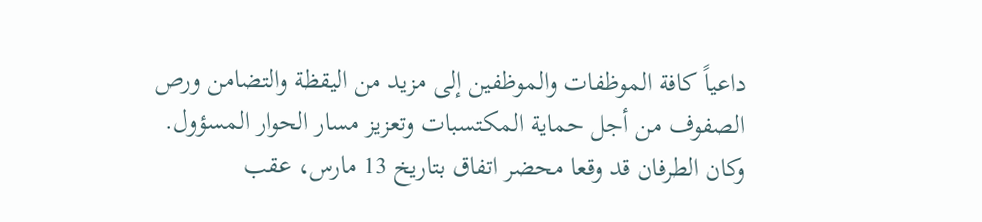داعياً كافة الموظفات والموظفين إلى مزيد من اليقظة والتضامن ورص الصفوف من أجل حماية المكتسبات وتعزيز مسار الحوار المسؤول.
وكان الطرفان قد وقعا محضر اتفاق بتاريخ 13 مارس، عقب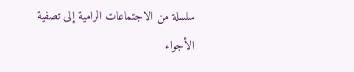سلسلة من الاجتماعات الرامية إلى تصفية الأجواء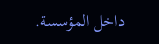داخل المؤسسة.